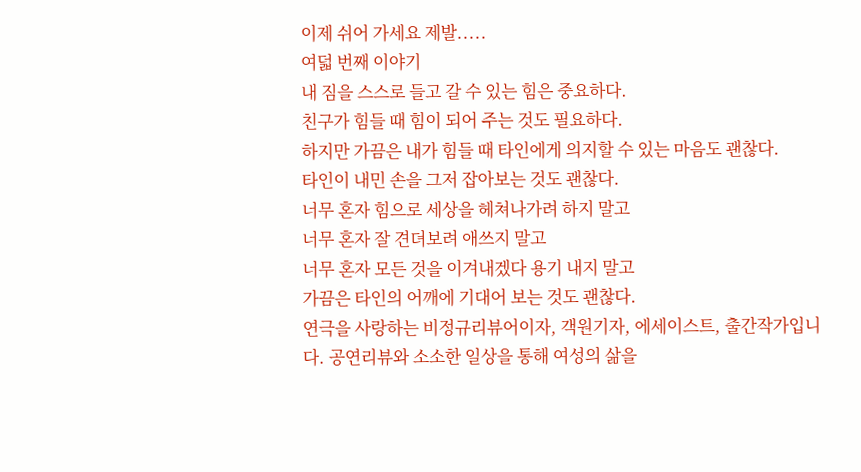이제 쉬어 가세요 제발.....
여덟 번째 이야기
내 짐을 스스로 들고 갈 수 있는 힘은 중요하다.
친구가 힘들 때 힘이 되어 주는 것도 필요하다.
하지만 가끔은 내가 힘들 때 타인에게 의지할 수 있는 마음도 괜찮다.
타인이 내민 손을 그저 잡아보는 것도 괜찮다.
너무 혼자 힘으로 세상을 헤쳐나가려 하지 말고
너무 혼자 잘 견뎌보려 애쓰지 말고
너무 혼자 모든 것을 이겨내겠다 용기 내지 말고
가끔은 타인의 어깨에 기대어 보는 것도 괜찮다.
연극을 사랑하는 비정규리뷰어이자, 객원기자, 에세이스트, 출간작가입니다. 공연리뷰와 소소한 일상을 통해 여성의 삶을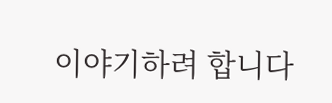이야기하려 합니다